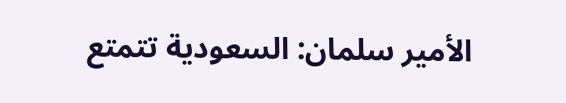الأمير سلمان: السعودية تتمتع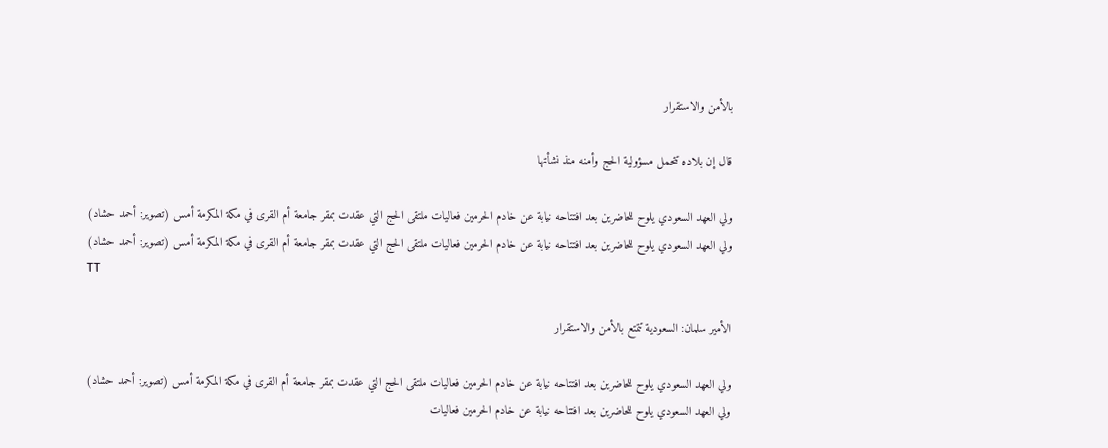بالأمن والاستقرار

قال إن بلاده تتحمل مسؤولية الحج وأمنه منذ نشأتها

ولي العهد السعودي يلوح للحاضرين بعد افتتاحه نيابة عن خادم الحرمين فعاليات ملتقى الحج التي عقدت بمقر جامعة أم القرى في مكة المكرمة أمس (تصوير: أحمد حشاد)
ولي العهد السعودي يلوح للحاضرين بعد افتتاحه نيابة عن خادم الحرمين فعاليات ملتقى الحج التي عقدت بمقر جامعة أم القرى في مكة المكرمة أمس (تصوير: أحمد حشاد)
TT

الأمير سلمان: السعودية تتمتع بالأمن والاستقرار

ولي العهد السعودي يلوح للحاضرين بعد افتتاحه نيابة عن خادم الحرمين فعاليات ملتقى الحج التي عقدت بمقر جامعة أم القرى في مكة المكرمة أمس (تصوير: أحمد حشاد)
ولي العهد السعودي يلوح للحاضرين بعد افتتاحه نيابة عن خادم الحرمين فعاليات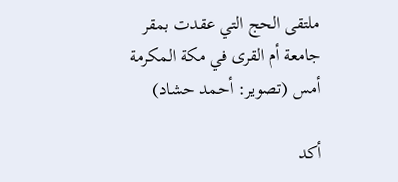ملتقى الحج التي عقدت بمقر جامعة أم القرى في مكة المكرمة أمس (تصوير: أحمد حشاد)

أكد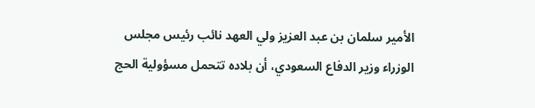الأمير سلمان بن عبد العزيز ولي العهد نائب رئيس مجلس الوزراء وزير الدفاع السعودي، أن بلاده تتحمل مسؤولية الحج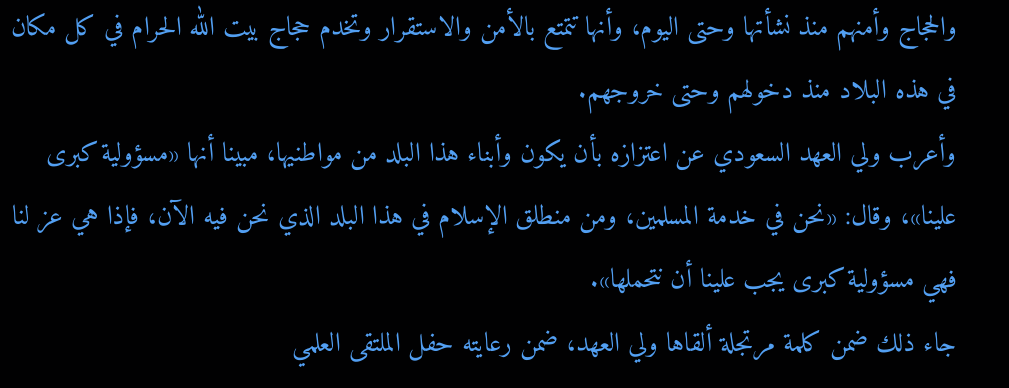والحجاج وأمنهم منذ نشأتها وحتى اليوم، وأنها تتمتع بالأمن والاستقرار وتخدم حجاج بيت الله الحرام في كل مكان في هذه البلاد منذ دخولهم وحتى خروجهم.
وأعرب ولي العهد السعودي عن اعتزازه بأن يكون وأبناء هذا البلد من مواطنيها، مبينا أنها «مسؤولية كبرى علينا»، وقال: «نحن في خدمة المسلمين، ومن منطلق الإسلام في هذا البلد الذي نحن فيه الآن، فإذا هي عز لنا فهي مسؤولية كبرى يجب علينا أن نتحملها».
جاء ذلك ضمن كلمة مرتجلة ألقاها ولي العهد، ضمن رعايته حفل الملتقى العلمي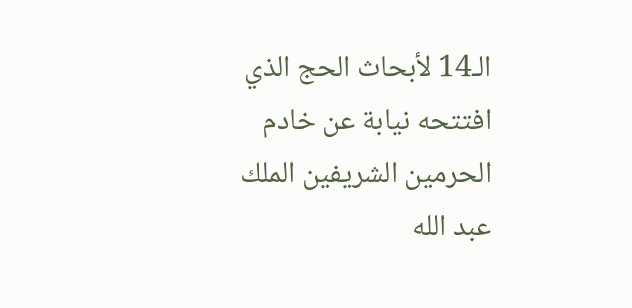الـ14 لأبحاث الحج الذي افتتحه نيابة عن خادم الحرمين الشريفين الملك عبد الله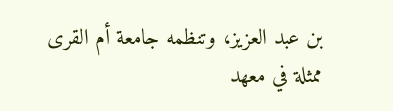بن عبد العزيز، وتنظمه جامعة أم القرى ممثلة في معهد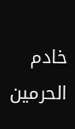خادم الحرمين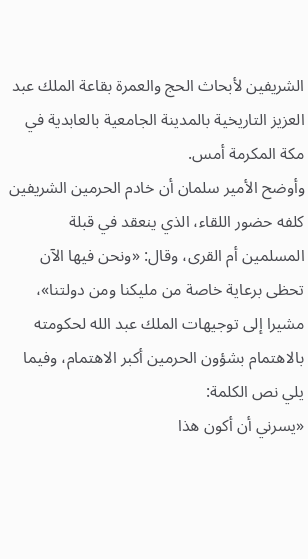الشريفين لأبحاث الحج والعمرة بقاعة الملك عبد العزيز التاريخية بالمدينة الجامعية بالعابدية في مكة المكرمة أمس.
وأوضح الأمير سلمان أن خادم الحرمين الشريفين كلفه حضور اللقاء، الذي ينعقد في قبلة المسلمين أم القرى، وقال: «ونحن فيها الآن تحظى برعاية خاصة من مليكنا ومن دولتنا»، مشيرا إلى توجيهات الملك عبد الله لحكومته بالاهتمام بشؤون الحرمين أكبر الاهتمام، وفيما يلي نص الكلمة:
«يسرني أن أكون هذا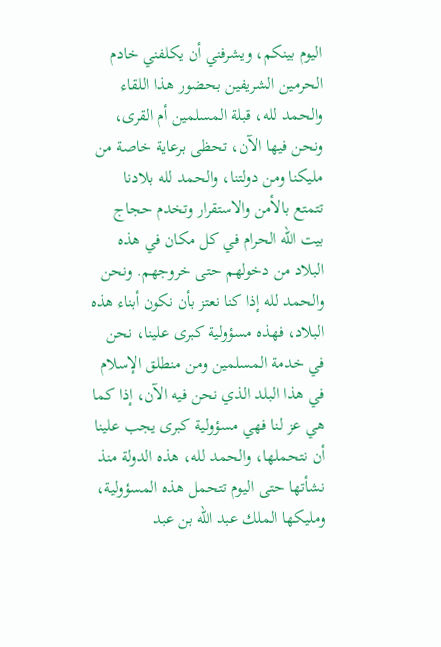اليوم بينكم، ويشرفني أن يكلفني خادم الحرمين الشريفين بحضور هذا اللقاء والحمد لله، قبلة المسلمين أم القرى، ونحن فيها الآن، تحظى برعاية خاصة من مليكنا ومن دولتنا، والحمد لله بلادنا تتمتع بالأمن والاستقرار وتخدم حجاج بيت الله الحرام في كل مكان في هذه البلاد من دخولهم حتى خروجهم. ونحن والحمد لله إذا كنا نعتز بأن نكون أبناء هذه البلاد، فهذه مسؤولية كبرى علينا، نحن في خدمة المسلمين ومن منطلق الإسلام في هذا البلد الذي نحن فيه الآن، إذا كما هي عز لنا فهي مسؤولية كبرى يجب علينا أن نتحملها، والحمد لله، هذه الدولة منذ نشأتها حتى اليوم تتحمل هذه المسؤولية، ومليكها الملك عبد الله بن عبد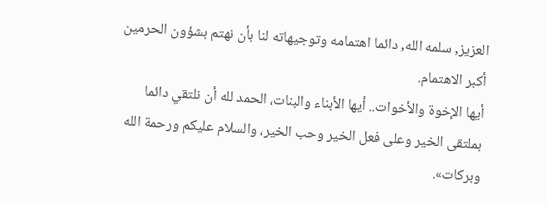العزيز, سلمه الله, دائما اهتمامه وتوجيهاته لنا بأن نهتم بشؤون الحرمين أكبر الاهتمام.
أيها الإخوة والأخوات.. أيها الأبناء والبنات، الحمد لله أن نلتقي دائما بملتقى الخير وعلى فعل الخير وحب الخير، والسلام عليكم ورحمة الله وبركات».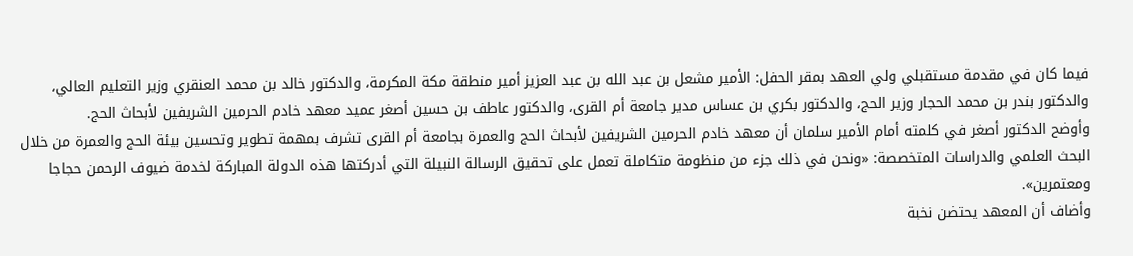فيما كان في مقدمة مستقبلي ولي العهد بمقر الحفل: الأمير مشعل بن عبد الله بن عبد العزيز أمير منطقة مكة المكرمة، والدكتور خالد بن محمد العنقري وزير التعليم العالي، والدكتور بندر بن محمد الحجار وزير الحج، والدكتور بكري بن عساس مدير جامعة أم القرى، والدكتور عاطف بن حسين أصغر عميد معهد خادم الحرمين الشريفين لأبحاث الحج.
وأوضح الدكتور أصغر في كلمته أمام الأمير سلمان أن معهد خادم الحرمين الشريفين لأبحاث الحج والعمرة بجامعة أم القرى تشرف بمهمة تطوير وتحسين بيئة الحج والعمرة من خلال البحث العلمي والدراسات المتخصصة: «ونحن في ذلك جزء من منظومة متكاملة تعمل على تحقيق الرسالة النبيلة التي أدركتها هذه الدولة المباركة لخدمة ضيوف الرحمن حجاجا ومعتمرين».
وأضاف أن المعهد يحتضن نخبة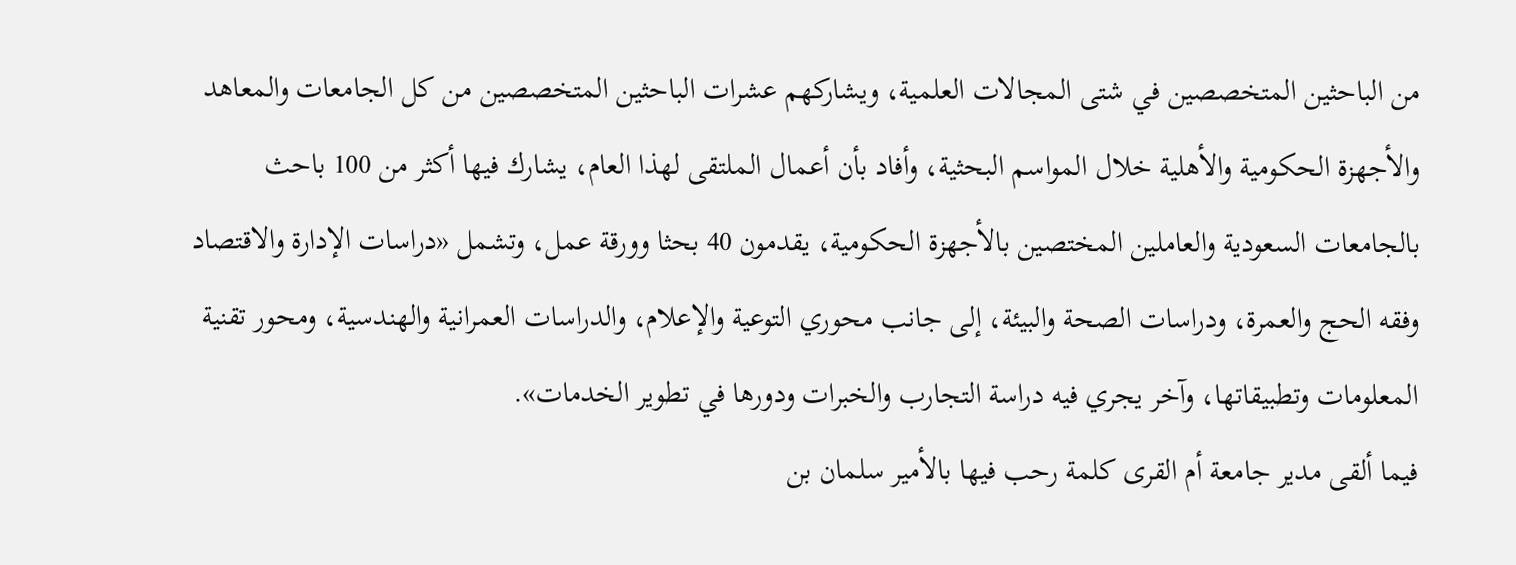من الباحثين المتخصصين في شتى المجالات العلمية، ويشاركهم عشرات الباحثين المتخصصين من كل الجامعات والمعاهد والأجهزة الحكومية والأهلية خلال المواسم البحثية، وأفاد بأن أعمال الملتقى لهذا العام، يشارك فيها أكثر من 100 باحث بالجامعات السعودية والعاملين المختصين بالأجهزة الحكومية، يقدمون 40 بحثا وورقة عمل، وتشمل «دراسات الإدارة والاقتصاد وفقه الحج والعمرة، ودراسات الصحة والبيئة، إلى جانب محوري التوعية والإعلام، والدراسات العمرانية والهندسية، ومحور تقنية المعلومات وتطبيقاتها، وآخر يجري فيه دراسة التجارب والخبرات ودورها في تطوير الخدمات».
فيما ألقى مدير جامعة أم القرى كلمة رحب فيها بالأمير سلمان بن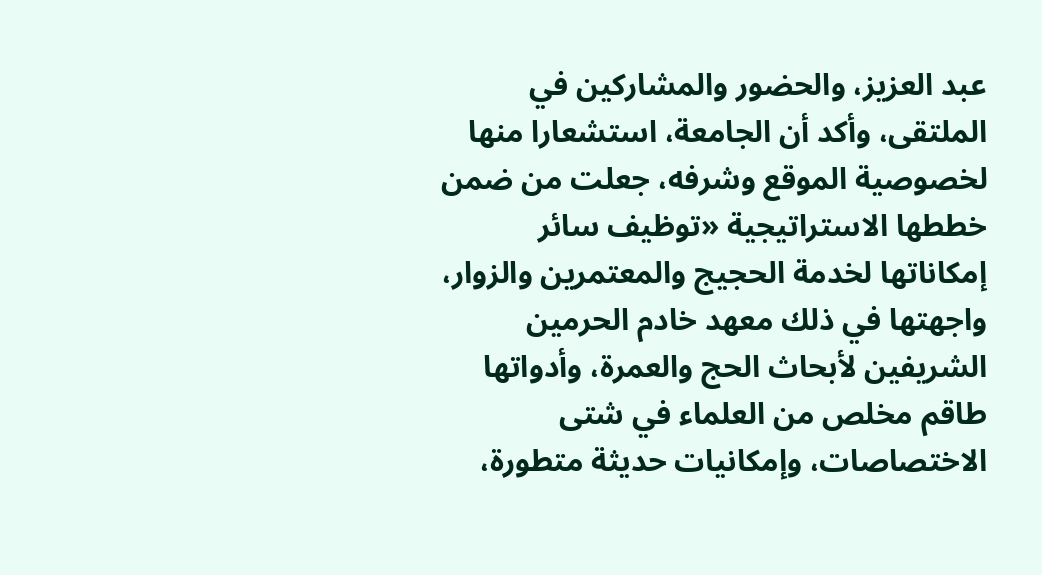عبد العزيز، والحضور والمشاركين في الملتقى، وأكد أن الجامعة، استشعارا منها لخصوصية الموقع وشرفه، جعلت من ضمن خططها الاستراتيجية «توظيف سائر إمكاناتها لخدمة الحجيج والمعتمرين والزوار، واجهتها في ذلك معهد خادم الحرمين الشريفين لأبحاث الحج والعمرة، وأدواتها طاقم مخلص من العلماء في شتى الاختصاصات، وإمكانيات حديثة متطورة،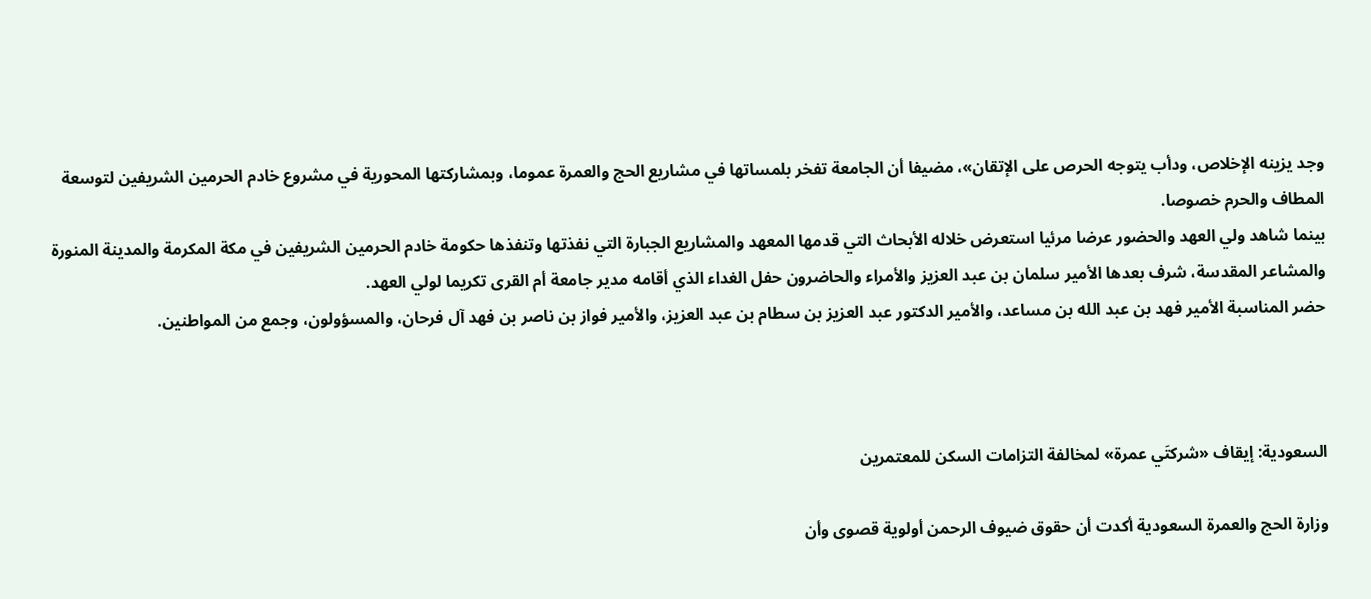وجد يزينه الإخلاص، ودأب يتوجه الحرص على الإتقان»، مضيفا أن الجامعة تفخر بلمساتها في مشاريع الحج والعمرة عموما، وبمشاركتها المحورية في مشروع خادم الحرمين الشريفين لتوسعة المطاف والحرم خصوصا.
بينما شاهد ولي العهد والحضور عرضا مرئيا استعرض خلاله الأبحاث التي قدمها المعهد والمشاريع الجبارة التي نفذتها وتنفذها حكومة خادم الحرمين الشريفين في مكة المكرمة والمدينة المنورة والمشاعر المقدسة، شرف بعدها الأمير سلمان بن عبد العزيز والأمراء والحاضرون حفل الغداء الذي أقامه مدير جامعة أم القرى تكريما لولي العهد.
حضر المناسبة الأمير فهد بن عبد الله بن مساعد، والأمير الدكتور عبد العزيز بن سطام بن عبد العزيز، والأمير فواز بن ناصر بن فهد آل فرحان، والمسؤولون، وجمع من المواطنين.



السعودية: إيقاف «شركتَي عمرة» لمخالفة التزامات السكن للمعتمرين

وزارة الحج والعمرة السعودية أكدت أن حقوق ضيوف الرحمن أولوية قصوى وأن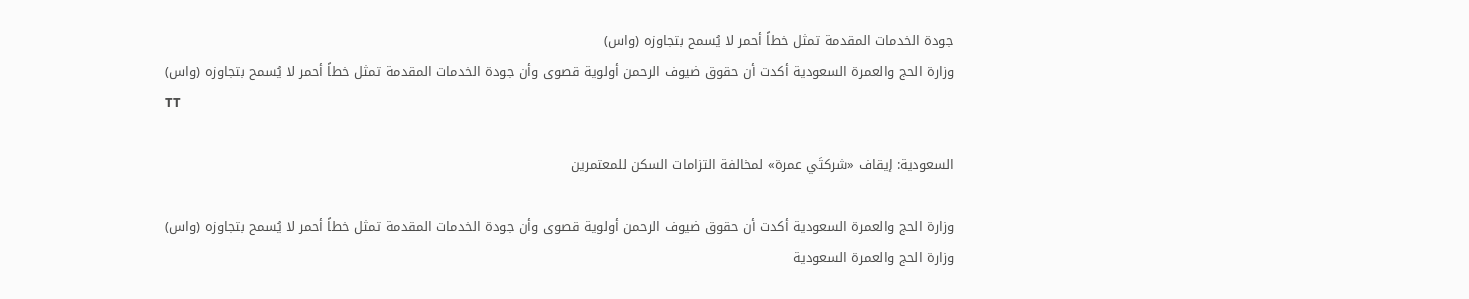جودة الخدمات المقدمة تمثل خطاً أحمر لا يُسمح بتجاوزه (واس)
وزارة الحج والعمرة السعودية أكدت أن حقوق ضيوف الرحمن أولوية قصوى وأن جودة الخدمات المقدمة تمثل خطاً أحمر لا يُسمح بتجاوزه (واس)
TT

السعودية: إيقاف «شركتَي عمرة» لمخالفة التزامات السكن للمعتمرين

وزارة الحج والعمرة السعودية أكدت أن حقوق ضيوف الرحمن أولوية قصوى وأن جودة الخدمات المقدمة تمثل خطاً أحمر لا يُسمح بتجاوزه (واس)
وزارة الحج والعمرة السعودية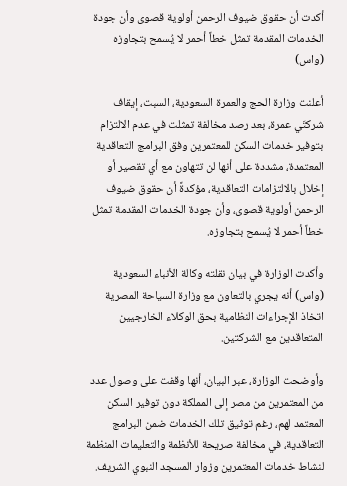أكدت أن حقوق ضيوف الرحمن أولوية قصوى وأن جودة الخدمات المقدمة تمثل خطاً أحمر لا يُسمح بتجاوزه (واس)

أعلنت وزارة الحج والعمرة السعودية، السبت، إيقاف شركتَي عمرة، بعد رصد مخالفة تمثلت في عدم الالتزام بتوفير خدمات السكن للمعتمرين وفق البرامج التعاقدية المعتمدة، مشددة على أنها لن تتهاون مع أي تقصير أو إخلال بالالتزامات التعاقدية، مؤكدةً أن حقوق ضيوف الرحمن أولوية قصوى، وأن جودة الخدمات المقدمة تمثل خطاً أحمر لا يُسمح بتجاوزه.

وأكدت الوزارة في بيان نقلته وكالة الأنباء السعودية (واس) أنه يجري بالتعاون مع وزارة السياحة المصرية اتخاذ الإجراءات النظامية بحق الوكلاء الخارجيين المتعاقدين مع الشركتين.

وأوضحت الوزارة، عبر البيان، أنها وقفت على وصول عدد من المعتمرين من مصر إلى المملكة دون توفير السكن المعتمد لهم، رغم توثيق تلك الخدمات ضمن البرامج التعاقدية، في مخالفة صريحة للأنظمة والتعليمات المنظمة لنشاط خدمات المعتمرين وزوار المسجد النبوي الشريف.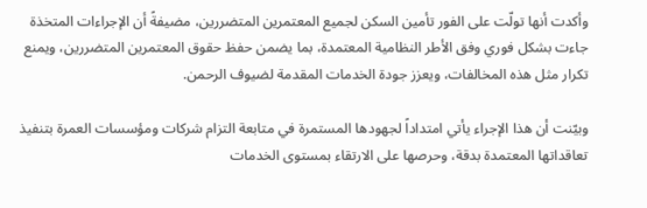وأكدت أنها تولّت على الفور تأمين السكن لجميع المعتمرين المتضررين، مضيفةً أن الإجراءات المتخذة جاءت بشكل فوري وفق الأطر النظامية المعتمدة، بما يضمن حفظ حقوق المعتمرين المتضررين، ويمنع تكرار مثل هذه المخالفات، ويعزز جودة الخدمات المقدمة لضيوف الرحمن.

وبيّنت أن هذا الإجراء يأتي امتداداً لجهودها المستمرة في متابعة التزام شركات ومؤسسات العمرة بتنفيذ تعاقداتها المعتمدة بدقة، وحرصها على الارتقاء بمستوى الخدمات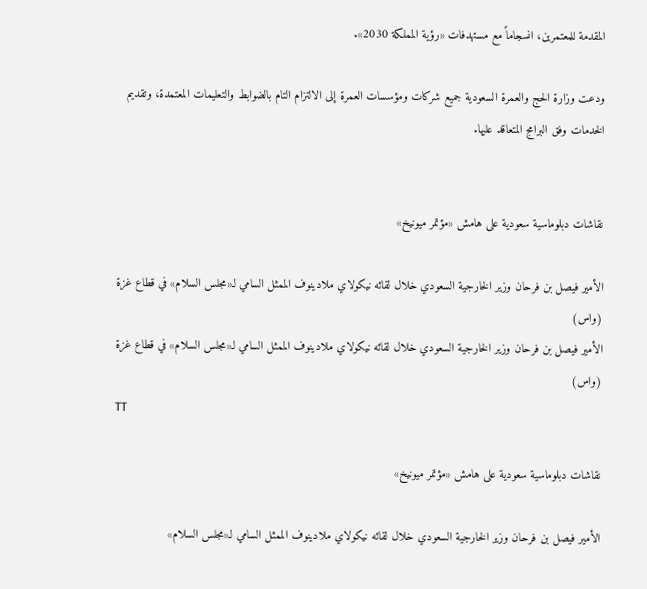المقدمة للمعتمرين، انسجاماً مع مستهدفات «رؤية المملكة 2030».

ودعت وزارة الحج والعمرة السعودية جميع شركات ومؤسسات العمرة إلى الالتزام التام بالضوابط والتعليمات المعتمدة، وتقديم الخدمات وفق البرامج المتعاقد عليها.


نقاشات دبلوماسية سعودية على هامش «مؤتمر ميونيخ»

الأمير فيصل بن فرحان وزير الخارجية السعودي خلال لقائه نيكولاي ملادينوف الممثل السامي لـ«مجلس السلام» في قطاع غزة (واس)
الأمير فيصل بن فرحان وزير الخارجية السعودي خلال لقائه نيكولاي ملادينوف الممثل السامي لـ«مجلس السلام» في قطاع غزة (واس)
TT

نقاشات دبلوماسية سعودية على هامش «مؤتمر ميونيخ»

الأمير فيصل بن فرحان وزير الخارجية السعودي خلال لقائه نيكولاي ملادينوف الممثل السامي لـ«مجلس السلام»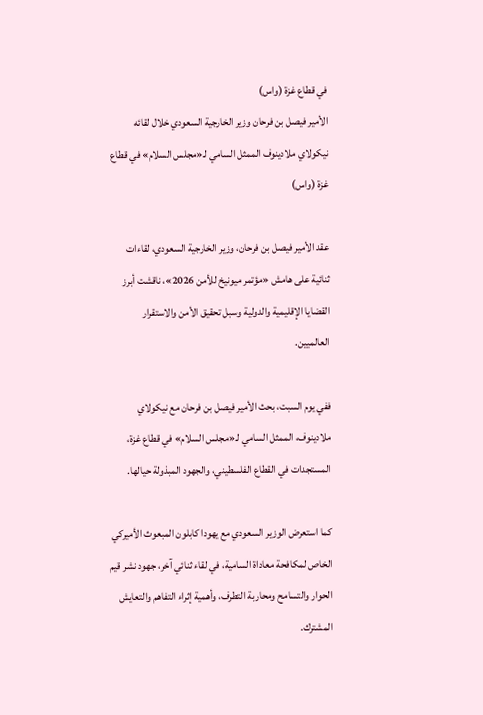في قطاع غزة (واس)
الأمير فيصل بن فرحان وزير الخارجية السعودي خلال لقائه نيكولاي ملادينوف الممثل السامي لـ«مجلس السلام» في قطاع غزة (واس)

عقد الأمير فيصل بن فرحان، وزير الخارجية السعودي، لقاءات ثنائية على هامش «مؤتمر ميونيخ للأمن 2026»، ناقشت أبرز القضايا الإقليمية والدولية وسبل تحقيق الأمن والاستقرار العالميين.

ففي يوم السبت، بحث الأمير فيصل بن فرحان مع نيكولاي ملادينوف، الممثل السامي لـ«مجلس السلام» في قطاع غزة، المستجدات في القطاع الفلسطيني، والجهود المبذولة حيالها.

كما استعرض الوزير السعودي مع يهودا كابلون المبعوث الأميركي الخاص لمكافحة معاداة السامية، في لقاء ثنائي آخر، جهود نشر قيم الحوار والتسامح ومحاربة التطرف، وأهمية إثراء التفاهم والتعايش المشترك.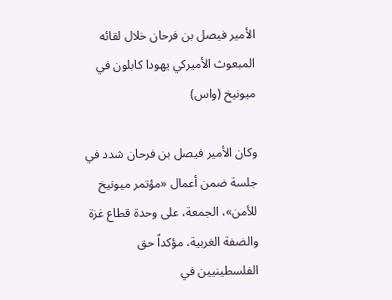الأمير فيصل بن فرحان خلال لقائه المبعوث الأميركي يهودا كابلون في ميونيخ (واس)

وكان الأمير فيصل بن فرحان شدد في جلسة ضمن أعمال «مؤتمر ميونيخ للأمن»، الجمعة، على وحدة قطاع غزة والضفة الغربية، مؤكداً حق الفلسطينيين في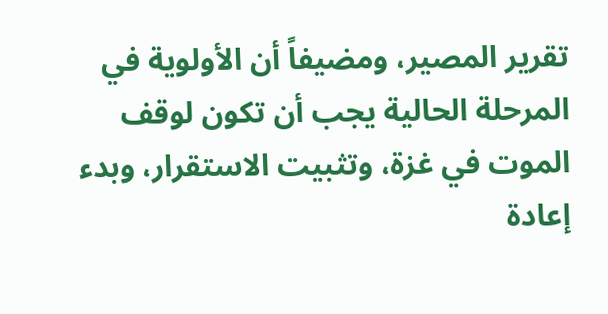تقرير المصير، ومضيفاً أن الأولوية في المرحلة الحالية يجب أن تكون لوقف الموت في غزة، وتثبيت الاستقرار، وبدء إعادة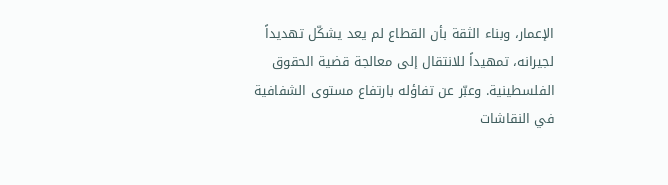الإعمار، وبناء الثقة بأن القطاع لم يعد يشكّل تهديداً لجيرانه، تمهيداً للانتقال إلى معالجة قضية الحقوق الفلسطينية. وعبّر عن تفاؤله بارتفاع مستوى الشفافية في النقاشات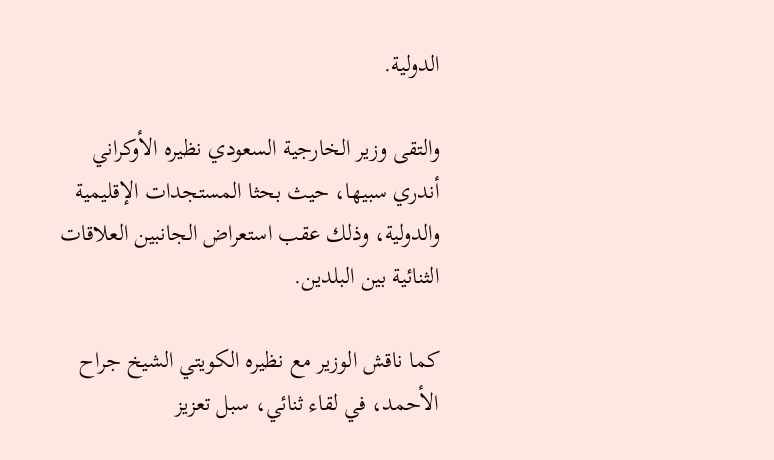الدولية.

والتقى وزير الخارجية السعودي نظيره الأوكراني أندري سبيها، حيث بحثا المستجدات الإقليمية والدولية، وذلك عقب استعراض الجانبين العلاقات الثنائية بين البلدين.

كما ناقش الوزير مع نظيره الكويتي الشيخ جراح الأحمد، في لقاء ثنائي، سبل تعزيز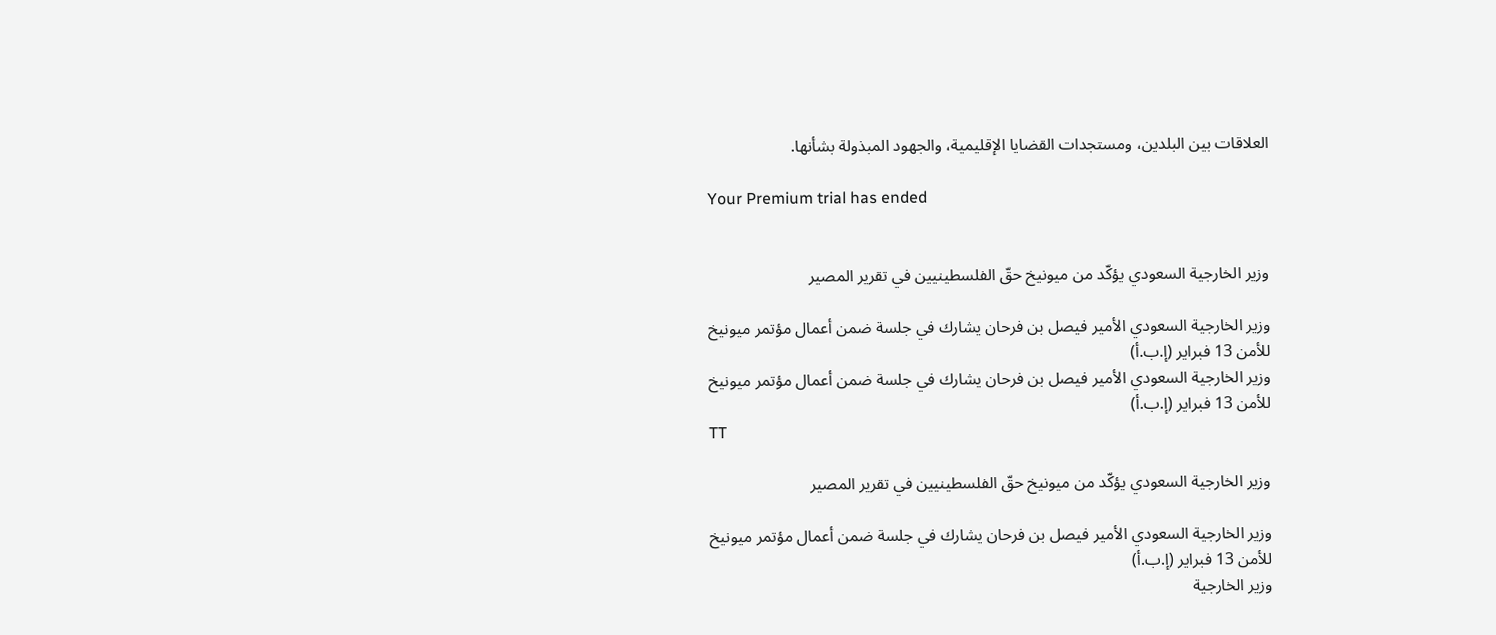العلاقات بين البلدين، ومستجدات القضايا الإقليمية، والجهود المبذولة بشأنها.

Your Premium trial has ended


وزير الخارجية السعودي يؤكّد من ميونيخ حقّ الفلسطينيين في تقرير المصير

وزير الخارجية السعودي الأمير فيصل بن فرحان يشارك في جلسة ضمن أعمال مؤتمر ميونيخ للأمن 13 فبراير (إ.ب.أ)
وزير الخارجية السعودي الأمير فيصل بن فرحان يشارك في جلسة ضمن أعمال مؤتمر ميونيخ للأمن 13 فبراير (إ.ب.أ)
TT

وزير الخارجية السعودي يؤكّد من ميونيخ حقّ الفلسطينيين في تقرير المصير

وزير الخارجية السعودي الأمير فيصل بن فرحان يشارك في جلسة ضمن أعمال مؤتمر ميونيخ للأمن 13 فبراير (إ.ب.أ)
وزير الخارجية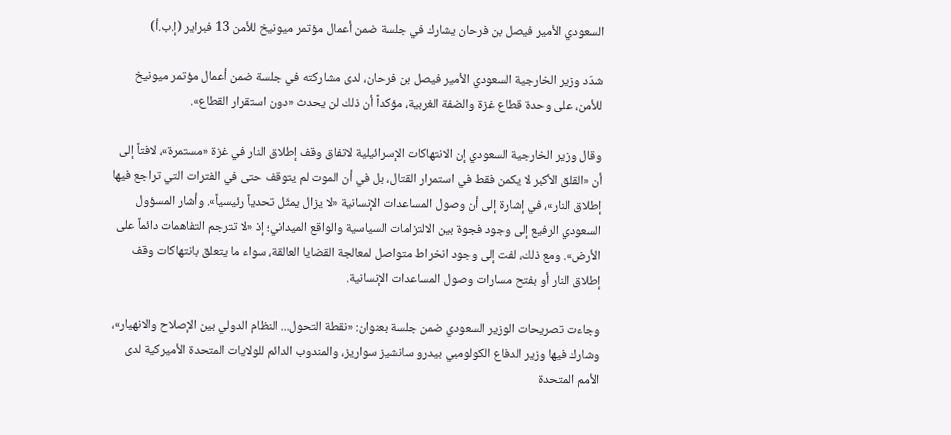السعودي الأمير فيصل بن فرحان يشارك في جلسة ضمن أعمال مؤتمر ميونيخ للأمن 13 فبراير (إ.ب.أ)

شدّد وزير الخارجية السعودي الأمير فيصل بن فرحان، لدى مشاركته في جلسة ضمن أعمال مؤتمر ميونيخ للأمن، على وحدة قطاع غزة والضفة الغربية، مؤكداً أن ذلك لن يحدث «دون استقرار القطاع».

وقال وزير الخارجية السعودي إن الانتهاكات الإسرائيلية لاتفاق وقف إطلاق النار في غزة «مستمرة»، لافتاً إلى أن «القلق الأكبر لا يكمن فقط في استمرار القتال، بل في أن الموت لم يتوقف حتى في الفترات التي تراجع فيها إطلاق النار»، في إشارة إلى أن وصول المساعدات الإنسانية «لا يزال يمثّل تحدياً رئيسياً». وأشار المسؤول السعودي الرفيع إلى وجود فجوة بين الالتزامات السياسية والواقع الميداني؛ إذ «لا تترجم التفاهمات دائماً على الأرض». ومع ذلك، لفت إلى وجود انخراط متواصل لمعالجة القضايا العالقة، سواء ما يتعلق بانتهاكات وقف إطلاق النار أو بفتح مسارات وصول المساعدات الإنسانية.

وجاءت تصريحات الوزير السعودي ضمن جلسة بعنوان: «نقطة التحول... النظام الدولي بين الإصلاح والانهيار»، وشارك فيها وزير الدفاع الكولومبي بيدرو سانشيز سواريز، والمندوب الدائم للولايات المتحدة الأميركية لدى الأمم المتحدة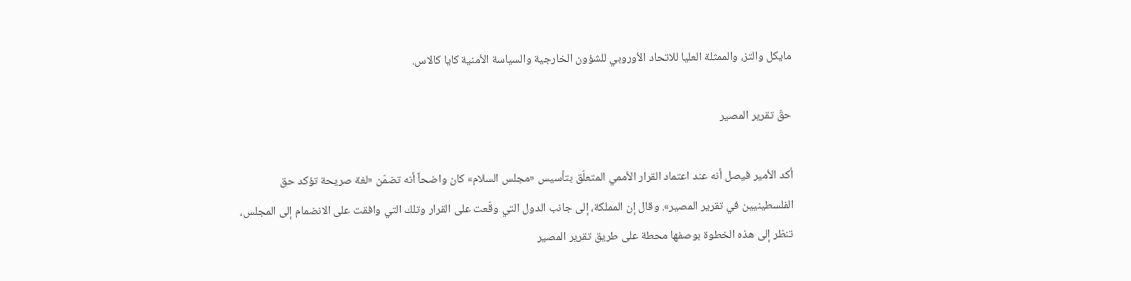مايكل والتز، والممثلة العليا للاتحاد الأوروبي للشؤون الخارجية والسياسة الأمنية كايا كالاس.

حقّ تقرير المصير

أكد الأمير فيصل أنه عند اعتماد القرار الأممي المتعلّق بتأسيس «مجلس السلام» كان واضحاً أنه تضمّن «لغة صريحة تؤكد حق الفلسطينيين في تقرير المصير». وقال إن المملكة، إلى جانب الدول التي وقّعت على القرار وتلك التي وافقت على الانضمام إلى المجلس، تنظر إلى هذه الخطوة بوصفها محطة على طريق تقرير المصير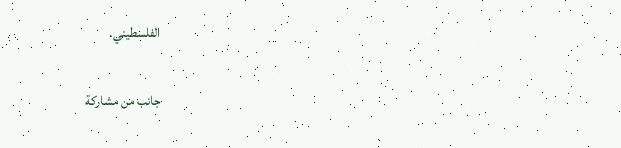الفلسطيني.

جانب من مشاركة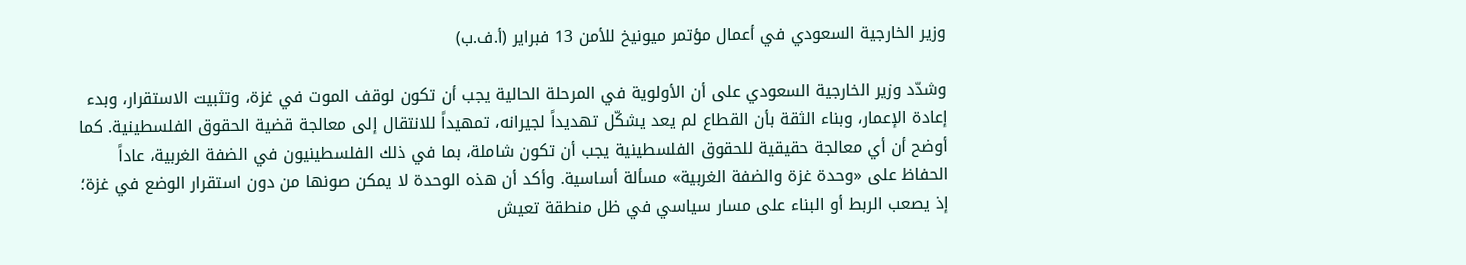وزير الخارجية السعودي في أعمال مؤتمر ميونيخ للأمن 13 فبراير (أ.ف.ب)

وشدّد وزير الخارجية السعودي على أن الأولوية في المرحلة الحالية يجب أن تكون لوقف الموت في غزة، وتثبيت الاستقرار، وبدء إعادة الإعمار، وبناء الثقة بأن القطاع لم يعد يشكّل تهديداً لجيرانه، تمهيداً للانتقال إلى معالجة قضية الحقوق الفلسطينية. كما أوضح أن أي معالجة حقيقية للحقوق الفلسطينية يجب أن تكون شاملة، بما في ذلك الفلسطينيون في الضفة الغربية، عاداً الحفاظ على «وحدة غزة والضفة الغربية» مسألة أساسية. وأكد أن هذه الوحدة لا يمكن صونها من دون استقرار الوضع في غزة؛ إذ يصعب الربط أو البناء على مسار سياسي في ظل منطقة تعيش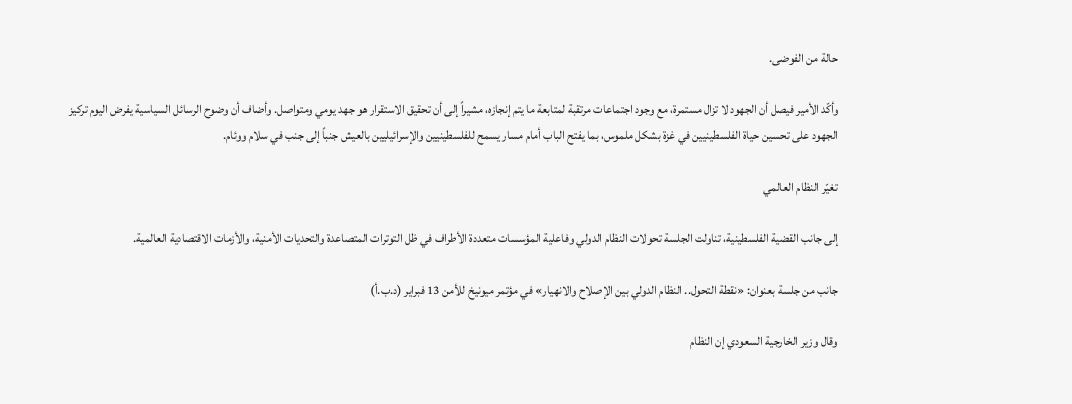حالة من الفوضى.

وأكّد الأمير فيصل أن الجهود لا تزال مستمرة، مع وجود اجتماعات مرتقبة لمتابعة ما يتم إنجازه، مشيراً إلى أن تحقيق الاستقرار هو جهد يومي ومتواصل. وأضاف أن وضوح الرسائل السياسية يفرض اليوم تركيز الجهود على تحسين حياة الفلسطينيين في غزة بشكل ملموس، بما يفتح الباب أمام مسار يسمح للفلسطينيين والإسرائيليين بالعيش جنباً إلى جنب في سلام ووئام.

تغيّر النظام العالمي

إلى جانب القضية الفلسطينية، تناولت الجلسة تحولات النظام الدولي وفاعلية المؤسسات متعددة الأطراف في ظل التوترات المتصاعدة والتحديات الأمنية، والأزمات الاقتصادية العالمية.

جانب من جلسة بعنوان: «نقطة التحول.. النظام الدولي بين الإصلاح والانهيار» في مؤتمر ميونيخ للأمن 13 فبراير (د.ب.أ)

وقال وزير الخارجية السعودي إن النظام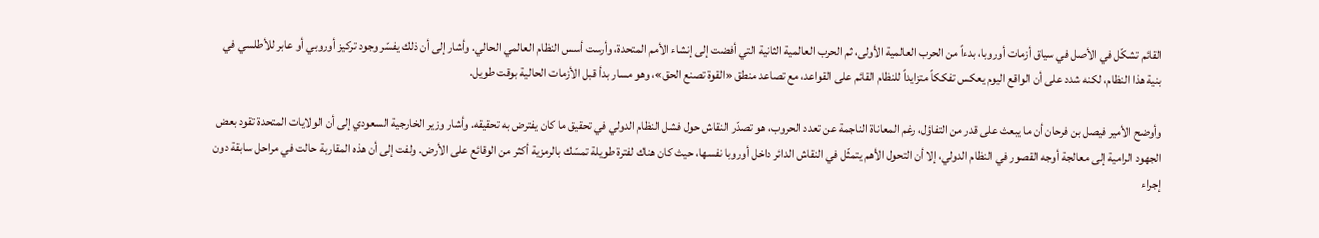القائم تشكّل في الأصل في سياق أزمات أوروبا، بدءاً من الحرب العالمية الأولى، ثم الحرب العالمية الثانية التي أفضت إلى إنشاء الأمم المتحدة، وأرست أسس النظام العالمي الحالي. وأشار إلى أن ذلك يفسّر وجود تركيز أوروبي أو عابر للأطلسي في بنية هذا النظام، لكنه شدد على أن الواقع اليوم يعكس تفككاً متزايداً للنظام القائم على القواعد، مع تصاعد منطق «القوة تصنع الحق»، وهو مسار بدأ قبل الأزمات الحالية بوقت طويل.

وأوضح الأمير فيصل بن فرحان أن ما يبعث على قدر من التفاؤل، رغم المعاناة الناجمة عن تعدد الحروب، هو تصدّر النقاش حول فشل النظام الدولي في تحقيق ما كان يفترض به تحقيقه. وأشار وزير الخارجية السعودي إلى أن الولايات المتحدة تقود بعض الجهود الرامية إلى معالجة أوجه القصور في النظام الدولي، إلا أن التحول الأهم يتمثّل في النقاش الدائر داخل أوروبا نفسها، حيث كان هناك لفترة طويلة تمسّك بالرمزية أكثر من الوقائع على الأرض. ولفت إلى أن هذه المقاربة حالت في مراحل سابقة دون إجراء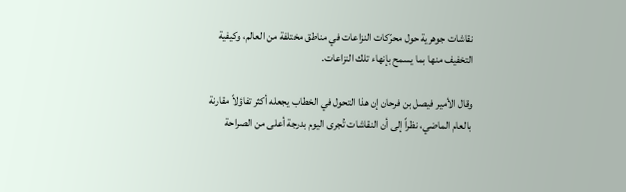نقاشات جوهرية حول محرّكات النزاعات في مناطق مختلفة من العالم، وكيفية التخفيف منها بما يسمح بإنهاء تلك النزاعات.

وقال الأمير فيصل بن فرحان إن هذا التحول في الخطاب يجعله أكثر تفاؤلاً مقارنة بالعام الماضي، نظراً إلى أن النقاشات تُجرى اليوم بدرجة أعلى من الصراحة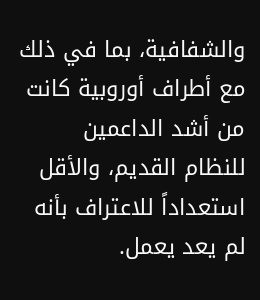والشفافية، بما في ذلك مع أطراف أوروبية كانت من أشد الداعمين للنظام القديم، والأقل استعداداً للاعتراف بأنه لم يعد يعمل.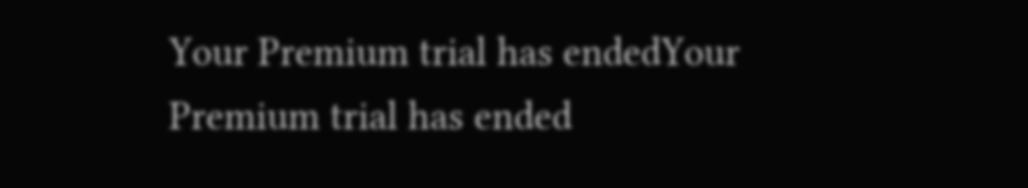Your Premium trial has endedYour Premium trial has ended